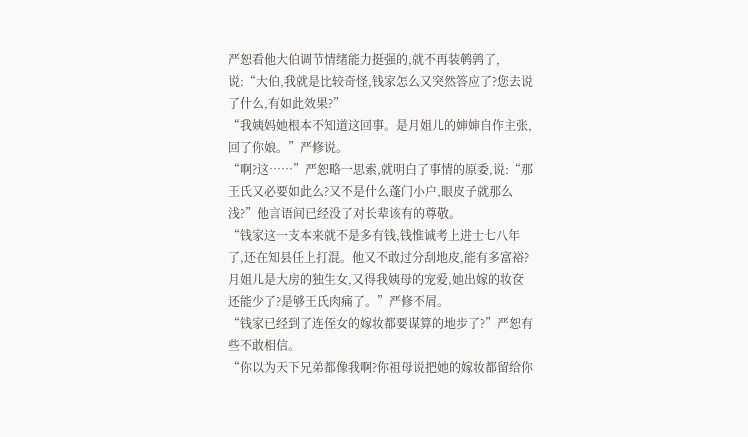严恕看他大伯调节情绪能力挺强的,就不再装鹌鹑了,说:“大伯,我就是比较奇怪,钱家怎么又突然答应了?您去说了什么,有如此效果?”
“我姨妈她根本不知道这回事。是月姐儿的婶婶自作主张,回了你娘。”严修说。
“啊?这……”严恕略一思索,就明白了事情的原委,说:“那王氏又必要如此么?又不是什么蓬门小户,眼皮子就那么浅?”他言语间已经没了对长辈该有的尊敬。
“钱家这一支本来就不是多有钱,钱惟诚考上进士七八年了,还在知县任上打混。他又不敢过分刮地皮,能有多富裕?月姐儿是大房的独生女,又得我姨母的宠爱,她出嫁的妆奁还能少了?是够王氏肉痛了。”严修不屑。
“钱家已经到了连侄女的嫁妆都要谋算的地步了?”严恕有些不敢相信。
“你以为天下兄弟都像我啊?你祖母说把她的嫁妆都留给你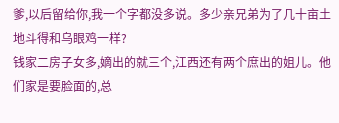爹,以后留给你,我一个字都没多说。多少亲兄弟为了几十亩土地斗得和乌眼鸡一样?
钱家二房子女多,嫡出的就三个,江西还有两个庶出的姐儿。他们家是要脸面的,总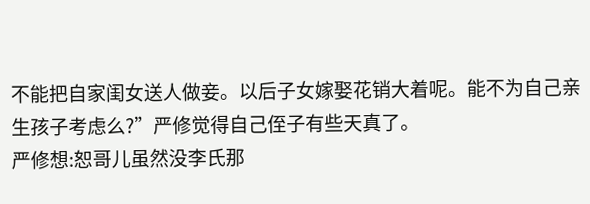不能把自家闺女送人做妾。以后子女嫁娶花销大着呢。能不为自己亲生孩子考虑么?”严修觉得自己侄子有些天真了。
严修想:恕哥儿虽然没李氏那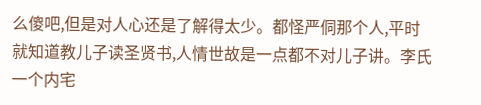么傻吧,但是对人心还是了解得太少。都怪严侗那个人,平时就知道教儿子读圣贤书,人情世故是一点都不对儿子讲。李氏一个内宅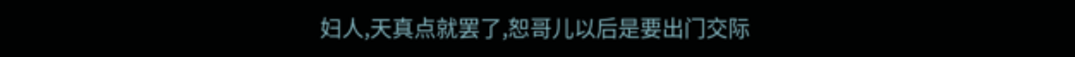妇人,天真点就罢了,恕哥儿以后是要出门交际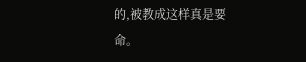的,被教成这样真是要命。